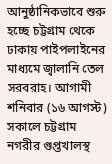আনুষ্ঠানিকভাবে শুরু হচ্ছে চট্টগ্রাম থেকে ঢাকায় পাইপলাইনের মাধ্যমে জ্বালানি তেল সরবরাহ। আগামী শনিবার (১৬ আগস্ট) সকালে চট্টগ্রাম নগরীর গুপ্তখালস্থ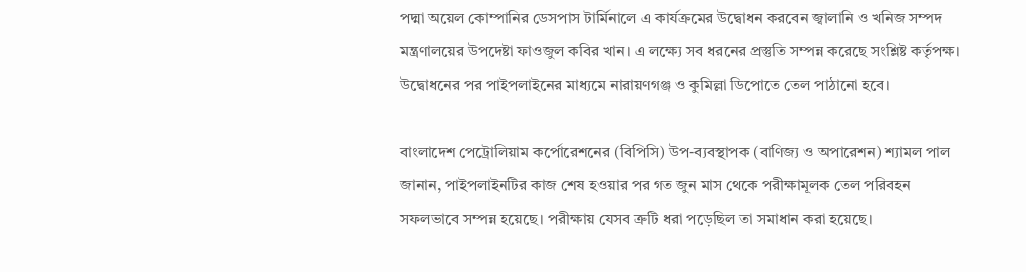পদ্মা অয়েল কোম্পানির ডেসপাস টার্মিনালে এ কার্যক্রমের উদ্বোধন করবেন জ্বালানি ও খনিজ সম্পদ মন্ত্রণালয়ের উপদেষ্টা ফাওজুল কবির খান। এ লক্ষ্যে সব ধরনের প্রস্তুতি সম্পন্ন করেছে সংশ্লিষ্ট কর্তৃপক্ষ। উদ্বোধনের পর পাইপলাইনের মাধ্যমে নারায়ণগঞ্জ ও কুমিল্লা ডিপোতে তেল পাঠানো হবে।

বাংলাদেশ পেট্রোলিয়াম কর্পোরেশনের (বিপিসি) উপ-ব্যবস্থাপক (বাণিজ্য ও অপারেশন) শ্যামল পাল জানান, পাইপলাইনটির কাজ শেষ হওয়ার পর গত জুন মাস থেকে পরীক্ষামূলক তেল পরিবহন সফলভাবে সম্পন্ন হয়েছে। পরীক্ষায় যেসব ত্রুটি ধরা পড়েছিল তা সমাধান করা হয়েছে।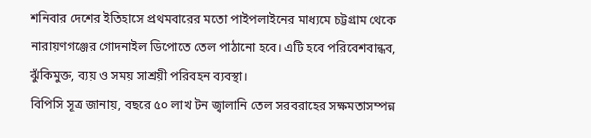শনিবার দেশের ইতিহাসে প্রথমবারের মতো পাইপলাইনের মাধ্যমে চট্টগ্রাম থেকে নারায়ণগঞ্জের গোদনাইল ডিপোতে তেল পাঠানো হবে। এটি হবে পরিবেশবান্ধব, ঝুঁকিমুক্ত, ব্যয় ও সময় সাশ্রয়ী পরিবহন ব্যবস্থা।
বিপিসি সূত্র জানায়, বছরে ৫০ লাখ টন জ্বালানি তেল সরবরাহের সক্ষমতাসম্পন্ন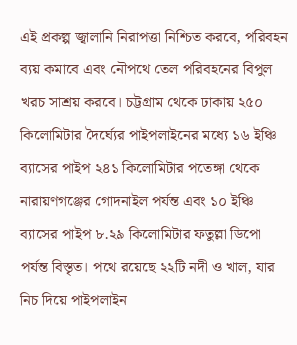এই প্রকল্প জ্বালানি নিরাপত্তা নিশ্চিত করবে, পরিবহন ব্যয় কমাবে এবং নৌপথে তেল পরিবহনের বিপুল খরচ সাশ্রয় করবে। চট্টগ্রাম থেকে ঢাকায় ২৫০ কিলোমিটার দৈর্ঘ্যের পাইপলাইনের মধ্যে ১৬ ইঞ্চি ব্যাসের পাইপ ২৪১ কিলোমিটার পতেঙ্গা থেকে নারায়ণগঞ্জের গোদনাইল পর্যন্ত এবং ১০ ইঞ্চি ব্যাসের পাইপ ৮.২৯ কিলোমিটার ফতুল্লা ডিপো পর্যন্ত বিস্তৃত। পথে রয়েছে ২২টি নদী ও খাল, যার নিচ দিয়ে পাইপলাইন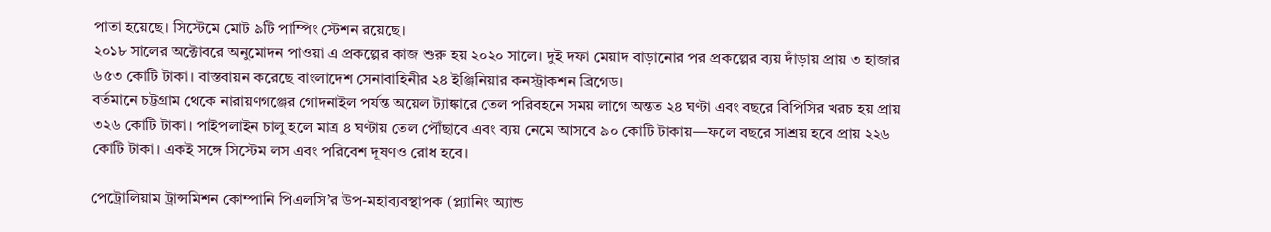পাতা হয়েছে। সিস্টেমে মোট ৯টি পাম্পিং স্টেশন রয়েছে।
২০১৮ সালের অক্টোবরে অনুমোদন পাওয়া এ প্রকল্পের কাজ শুরু হয় ২০২০ সালে। দুই দফা মেয়াদ বাড়ানোর পর প্রকল্পের ব্যয় দাঁড়ায় প্রায় ৩ হাজার ৬৫৩ কোটি টাকা। বাস্তবায়ন করেছে বাংলাদেশ সেনাবাহিনীর ২৪ ইঞ্জিনিয়ার কনস্ট্রাকশন ব্রিগেড।
বর্তমানে চট্টগ্রাম থেকে নারায়ণগঞ্জের গোদনাইল পর্যন্ত অয়েল ট্যাঙ্কারে তেল পরিবহনে সময় লাগে অন্তত ২৪ ঘণ্টা এবং বছরে বিপিসির খরচ হয় প্রায় ৩২৬ কোটি টাকা। পাইপলাইন চালু হলে মাত্র ৪ ঘণ্টায় তেল পৌঁছাবে এবং ব্যয় নেমে আসবে ৯০ কোটি টাকায়—ফলে বছরে সাশ্রয় হবে প্রায় ২২৬ কোটি টাকা। একই সঙ্গে সিস্টেম লস এবং পরিবেশ দূষণও রোধ হবে।

পেট্রোলিয়াম ট্রান্সমিশন কোম্পানি পিএলসি’র উপ-মহাব্যবস্থাপক (প্ল্যানিং অ্যান্ড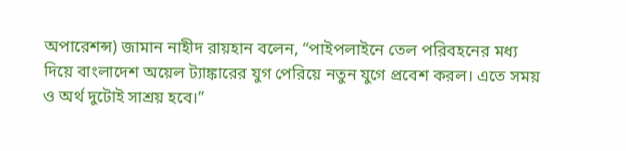অপারেশন্স) জামান নাহীদ রায়হান বলেন, “পাইপলাইনে তেল পরিবহনের মধ্য দিয়ে বাংলাদেশ অয়েল ট্যাঙ্কারের যুগ পেরিয়ে নতুন যুগে প্রবেশ করল। এতে সময় ও অর্থ দুটোই সাশ্রয় হবে।”